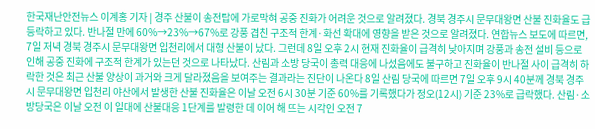한국재난안전뉴스 이계홍 기자 | 경주 산불이 송전탑에 가로막혀 공중 진화가 어려운 것으로 알려졌다. 경북 경주시 문무대왕면 산불 진화율도 급등락하고 있다. 반나절 만에 60%→23%→67%로 강풍 겹친 구조적 한계·화선 확대에 영향을 받은 것으로 알려졌다. 연합뉴스 보도에 따르면, 7일 저녁 경북 경주시 문무대왕면 입천리에서 대형 산불이 났다. 그런데 8일 오후 2시 현재 진화율이 급격히 낮아지며 강풍과 송전 설비 등으로 인해 공중 진화에 구조적 한계가 있는던 것으로 나타났다. 산림과 소방 당국이 총력 대응에 나섰음에도 불구하고 진화율이 반나절 사이 급격히 하락한 것은 최근 산불 양상이 과거와 크게 달라졌음을 보여주는 결과라는 진단이 나온다 8일 산림 당국에 따르면 7일 오후 9시 40분께 경북 경주시 문무대왕면 입천리 야산에서 발생한 산불 진화율은 이날 오전 6시 30분 기준 60%를 기록했다가 정오(12시) 기준 23%로 급락했다. 산림·소방당국은 이날 오전 이 일대에 산불대응 1단계를 발령한 데 이어 해 뜨는 시각인 오전 7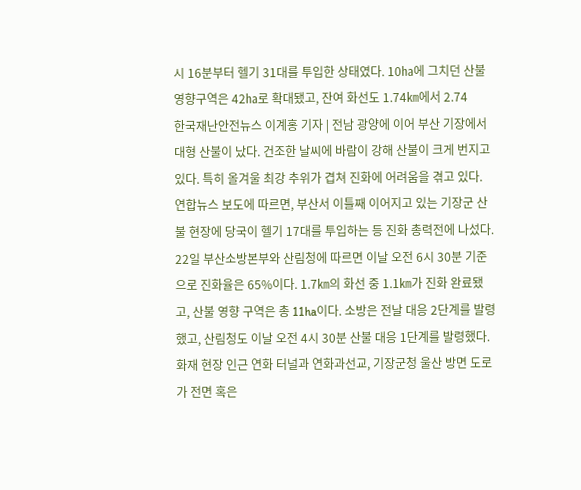시 16분부터 헬기 31대를 투입한 상태였다. 10㏊에 그치던 산불영향구역은 42㏊로 확대됐고, 잔여 화선도 1.74㎞에서 2.74
한국재난안전뉴스 이계홍 기자 | 전남 광양에 이어 부산 기장에서 대형 산불이 났다. 건조한 날씨에 바람이 강해 산불이 크게 번지고 있다. 특히 올겨울 최강 추위가 겹쳐 진화에 어려움을 겪고 있다. 연합뉴스 보도에 따르면, 부산서 이틀째 이어지고 있는 기장군 산불 현장에 당국이 헬기 17대를 투입하는 등 진화 총력전에 나섰다. 22일 부산소방본부와 산림청에 따르면 이날 오전 6시 30분 기준으로 진화율은 65%이다. 1.7㎞의 화선 중 1.1㎞가 진화 완료됐고, 산불 영향 구역은 총 11ha이다. 소방은 전날 대응 2단계를 발령했고, 산림청도 이날 오전 4시 30분 산불 대응 1단계를 발령했다. 화재 현장 인근 연화 터널과 연화과선교, 기장군청 울산 방면 도로가 전면 혹은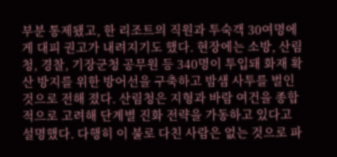부분 통제됐고, 한 리조트의 직원과 투숙객 30여명에게 대피 권고가 내려지기도 했다. 현장에는 소방, 산림청, 경찰, 기장군청 공무원 등 340명이 투입돼 화재 확산 방지를 위한 방어선을 구축하고 밤샘 사투를 벌인 것으로 전해 졌다. 산림청은 지형과 바람 여건을 종합적으로 고려해 단계별 진화 전략을 가동하고 있다고 설명했다. 다행히 이 불로 다친 사람은 없는 것으로 파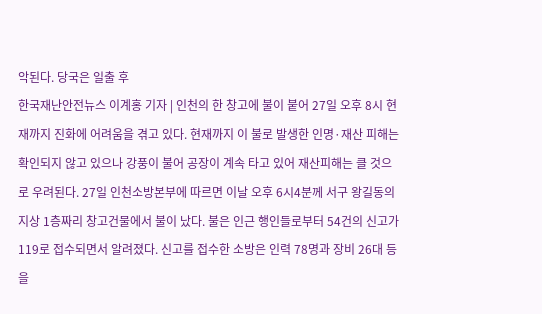악된다. 당국은 일출 후
한국재난안전뉴스 이계홍 기자 | 인천의 한 창고에 불이 붙어 27일 오후 8시 현재까지 진화에 어려움을 겪고 있다. 현재까지 이 불로 발생한 인명·재산 피해는 확인되지 않고 있으나 강풍이 불어 공장이 계속 타고 있어 재산피해는 클 것으로 우려된다. 27일 인천소방본부에 따르면 이날 오후 6시4분께 서구 왕길동의 지상 1층짜리 창고건물에서 불이 났다. 불은 인근 행인들로부터 54건의 신고가 119로 접수되면서 알려졌다. 신고를 접수한 소방은 인력 78명과 장비 26대 등을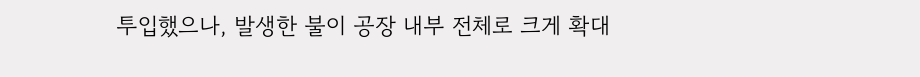투입했으나, 발생한 불이 공장 내부 전체로 크게 확대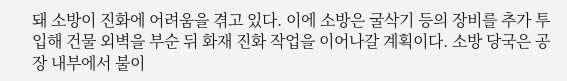돼 소방이 진화에 어려움을 겪고 있다. 이에 소방은 굴삭기 등의 장비를 추가 투입해 건물 외벽을 부순 뒤 화재 진화 작업을 이어나갈 계획이다. 소방 당국은 공장 내부에서 불이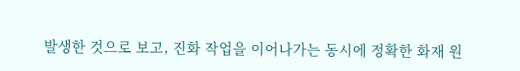발생한 것으로 보고, 진화 작업을 이어나가는 동시에 정확한 화재 원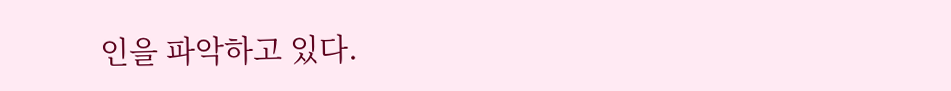인을 파악하고 있다.